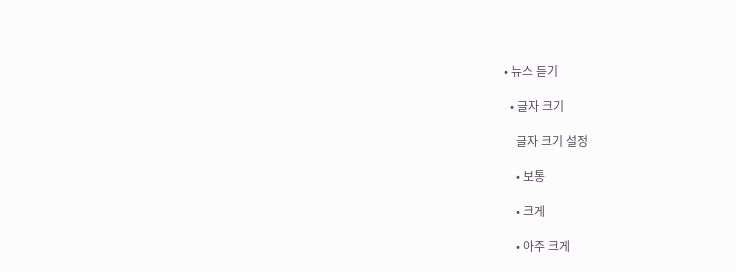• 뉴스 듣기

  • 글자 크기

    글자 크기 설정

    • 보통

    • 크게

    • 아주 크게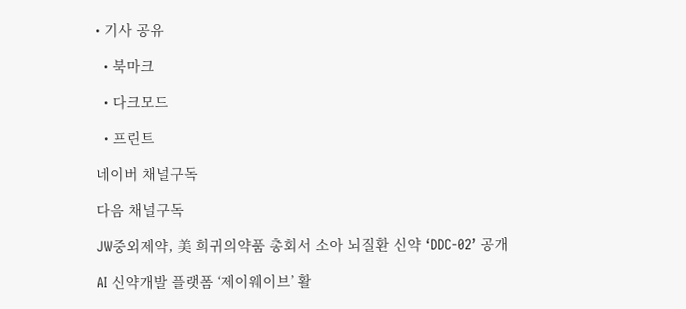• 기사 공유

  • 북마크

  • 다크모드

  • 프린트

네이버 채널구독

다음 채널구독

JW중외제약, 美 희귀의약품 총회서 소아 뇌질환 신약 ‘DDC-02’ 공개

AI 신약개발 플랫폼 ‘제이웨이브’ 활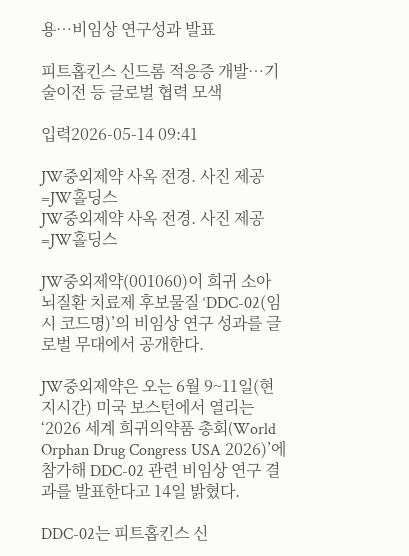용…비임상 연구성과 발표

피트홉킨스 신드롬 적응증 개발…기술이전 등 글로벌 협력 모색

입력2026-05-14 09:41

JW중외제약 사옥 전경. 사진 제공=JW홀딩스
JW중외제약 사옥 전경. 사진 제공=JW홀딩스

JW중외제약(001060)이 희귀 소아 뇌질환 치료제 후보물질 ‘DDC-02(임시 코드명)’의 비임상 연구 성과를 글로벌 무대에서 공개한다.

JW중외제약은 오는 6월 9~11일(현지시간) 미국 보스턴에서 열리는 ‘2026 세계 희귀의약품 총회(World Orphan Drug Congress USA 2026)’에 참가해 DDC-02 관련 비임상 연구 결과를 발표한다고 14일 밝혔다.

DDC-02는 피트홉킨스 신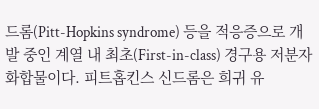드롬(Pitt-Hopkins syndrome) 등을 적응증으로 개발 중인 계열 내 최초(First-in-class) 경구용 저분자 화합물이다. 피트홉킨스 신드롬은 희귀 유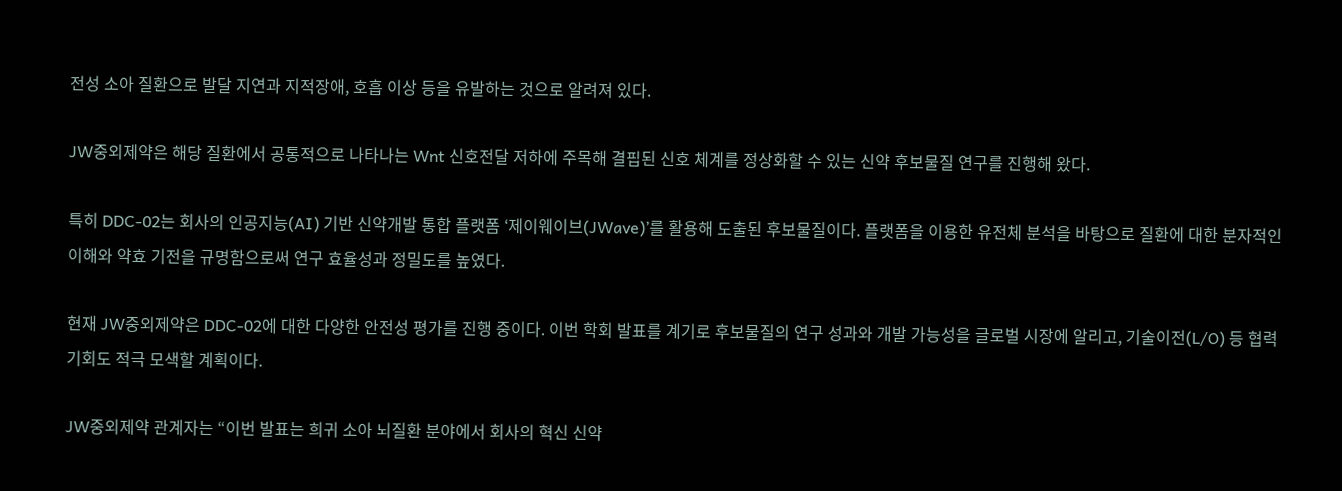전성 소아 질환으로 발달 지연과 지적장애, 호흡 이상 등을 유발하는 것으로 알려져 있다.

JW중외제약은 해당 질환에서 공통적으로 나타나는 Wnt 신호전달 저하에 주목해 결핍된 신호 체계를 정상화할 수 있는 신약 후보물질 연구를 진행해 왔다.

특히 DDC-02는 회사의 인공지능(AI) 기반 신약개발 통합 플랫폼 ‘제이웨이브(JWave)’를 활용해 도출된 후보물질이다. 플랫폼을 이용한 유전체 분석을 바탕으로 질환에 대한 분자적인 이해와 약효 기전을 규명함으로써 연구 효율성과 정밀도를 높였다.

현재 JW중외제약은 DDC-02에 대한 다양한 안전성 평가를 진행 중이다. 이번 학회 발표를 계기로 후보물질의 연구 성과와 개발 가능성을 글로벌 시장에 알리고, 기술이전(L/O) 등 협력 기회도 적극 모색할 계획이다.

JW중외제약 관계자는 “이번 발표는 희귀 소아 뇌질환 분야에서 회사의 혁신 신약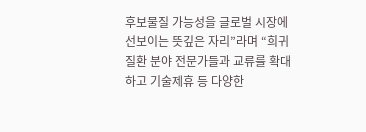후보물질 가능성을 글로벌 시장에 선보이는 뜻깊은 자리”라며 “희귀질환 분야 전문가들과 교류를 확대하고 기술제휴 등 다양한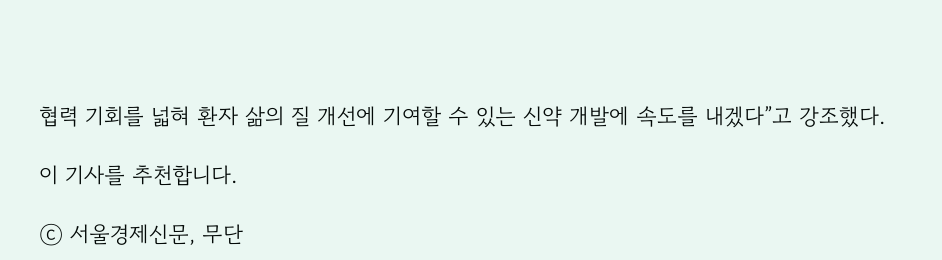협력 기회를 넓혀 환자 삶의 질 개선에 기여할 수 있는 신약 개발에 속도를 내겠다”고 강조했다.

이 기사를 추천합니다.

ⓒ 서울경제신문, 무단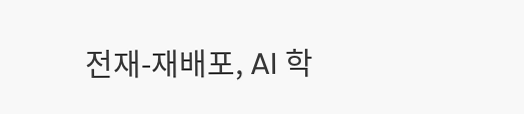전재-재배포, AI 학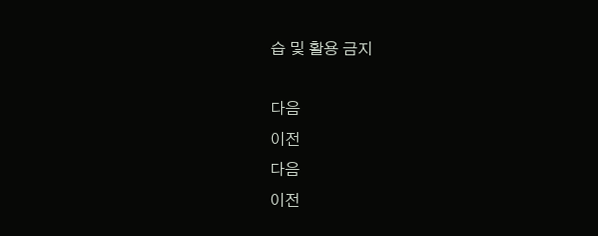습 및 활용 금지

다음
이전
다음
이전